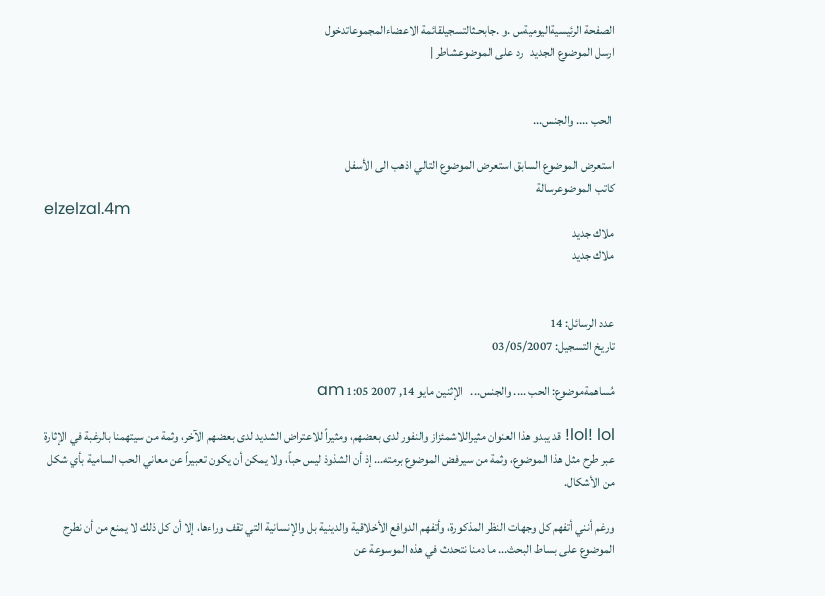الصفحة الرئيسيةاليوميةس .و .جابحـثالتسجيلقائمة الاعضاءالمجموعاتدخول
ارسل الموضوع الجديد   رد على الموضوعشاطر |


 الحب .... والجنس...

استعرض الموضوع السابق استعرض الموضوع التالي اذهب الى الأسفل
كاتب الموضوعرسالة
elzelzal.4m
ملاك جديد
ملاك جديد


عدد الرسائل: 14
تاريخ التسجيل: 03/05/2007

مُساهمةموضوع: الحب .... والجنس...   الإثنين مايو 14, 2007 1:05 am

lol! lol! قد يبدو هذا العنوان مثيراللاشمئزاز والنفور لدى بعضهم، ومثيراً للاعتراض الشديد لدى بعضهم الآخر، وثمة من سيتهمنا بالرغبة في الإثارة عبر طرح مثل هذا الموضوع، وثمة من سيرفض الموضوع برمته... إذ أن الشذوذ ليس حباً، ولا يمكن أن يكون تعبيراً عن معاني الحب السامية بأي شكل من الأشكال.

ورغم أنني أتفهم كل وجهات النظر المذكورة، وأتفهم الدوافع الأخلاقية والدينية بل والإنسانية التي تقف وراءها، إلا أن كل ذلك لا يمنع من أن نطرح الموضوع على بساط البحث... ما دمنا نتحدث في هذه الموسوعة عن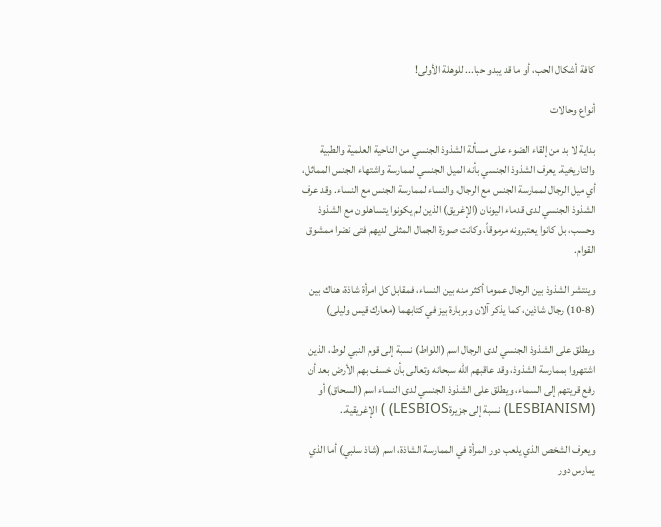كافة أشكال الحب، أو ما قد يبدو حبا... للوهلة الأولى!

أنواع وحالات

بداية لا بد من إلقاء الضوء على مسألة الشذوذ الجنسي من الناحية العلمية والطبية والتاريخية. يعرف الشذوذ الجنسي بأنه الميل الجنسي لممارسة واشتهاء الجنس المماثل، أي ميل الرجال لممارسة الجنس مع الرجال، والنساء لممارسة الجنس مع النساء. وقد عرف الشذوذ الجنسي لدى قدماء اليونان (الإغريق) الذين لم يكونوا يتساهلون مع الشذوذ وحسب، بل كانوا يعتبرونه مرموقاً، وكانت صورة الجمال المثلى لديهم فتى نضرا ممشوق القوام.

وينتشر الشذوذ بين الرجال عموما أكثر منه بين النساء، فمقابل كل امرأة شاذة، هناك بين (8-10) رجال شاذين، كما يذكر آلان وبربارة بيز في كتابهما (معارك قيس وليلى)

ويطلق على الشذوذ الجنسي لدى الرجال اسم (اللواط) نسبة إلى قوم النبي لوط، الذين اشتهروا بممارسة الشذوذ، وقد عاقبهم الله سبحانه وتعالى بأن خسف بهم الأرض بعد أن رفع قريتهم إلى السماء، ويطلق على الشذوذ الجنسي لدى النساء اسم (السحاق) أو (LESBIANISM) نسبة إلى جزيرةLESBIOS) ) الإغريقية..

ويعرف الشخص الذي يلعب دور المرأة في الممارسة الشاذة، اسم (شاذ سلبي) أما الذي يمارس دور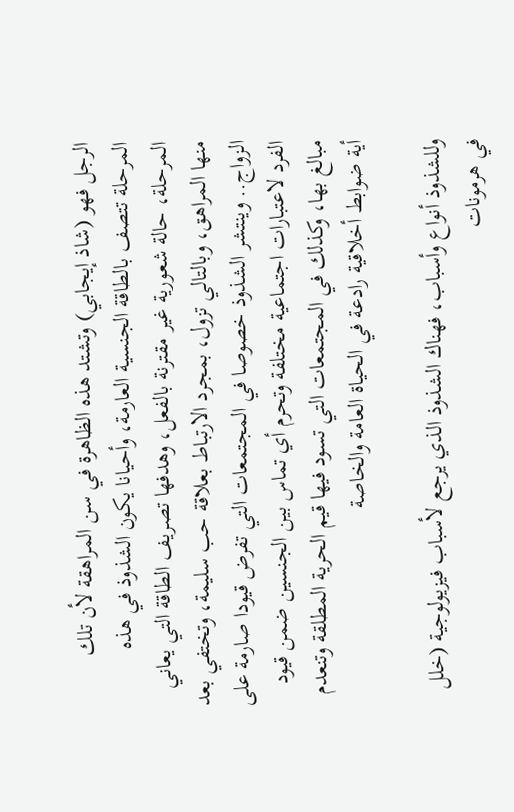الرجل فهو (شاذ إيجابي) وتشتد هذه الظاهرة في سن المراهقة لأن تلك المرحلة تتصف بالطاقة الجنسية العارمة، وأحيانا يكون الشذوذ في هذه المرحلة، حالة شعورية غير مقترنة بالفعل، وهدفها تصريف الطاقة التي يعاني منها المراهق، وبالتالي تزول، بمجرد الارتباط بعلاقة حب سليمة، وتختفي بعد الزواج.. وينتشر الشذوذ خصوصا في المجتمعات التي تفرض قيودا صارمة على الفرد لاعتبارات اجتماعية مختلفة وتحرم أي تماس بين الجنسين ضمن قيود مبالغ بها، وكذلك في المجتمعات التي تسود فيها قيم الحرية المطلقة وتنعدم أية ضوابط أخلاقية رادعة في الحياة العامة والخاصة‍

وللشذوذ أنواع وأسباب، فهناك الشذوذ الذي يرجع لأسباب فيزيولوجية (خلل في هرمونات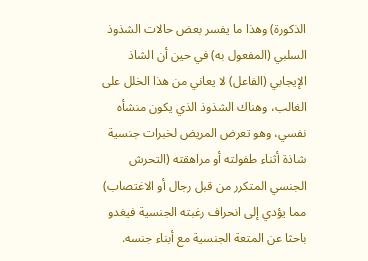الذكورة) وهذا ما يفسر بعض حالات الشذوذ السلبي (المفعول به) في حين أن الشاذ الإيجابي (الفاعل) لا يعاني من هذا الخلل على الغالب، وهناك الشذوذ الذي يكون منشأه نفسي، وهو تعرض المريض لخبرات جنسية شاذة أثناء طفولته أو مراهقته (التحرش الجنسي المتكرر من قبل رجال أو الاغتصاب) مما يؤدي إلى انحراف رغبته الجنسية فيغدو باحثا عن المتعة الجنسية مع أبناء جنسه.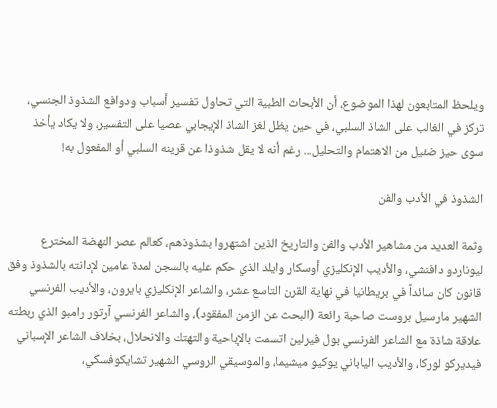ويلحظ المتابعون لهذا الموضوع، أن الأبحاث الطبية التي تحاول تفسير أسباب ودوافع الشذوذ الجنسي، تركز في الغالب على الشاذ السلبي، في حين يظل لغز الشاذ الإيجابي عصيا على التفسير، ولا يكاد يأخذ سوى حيز ضئيل من الاهتمام والتحليل... رغم أنه لا يقل شذوذا عن قرينه السلبي أو المفعول به!

الشذوذ في الأدب والفن

وثمة العديد من مشاهير الأدب والفن والتاريخ الذين اشتهروا بشذوذهم، كعالم عصر النهضة المخترع ليوناردو دافنشي، والأديب الإنكليزي أوسكار وايلد الذي حكم عليه بالسجن لمدة عامين لإدانته بالشذوذ وفق قانون كان سائداً في بريطانيا في نهاية القرن التاسع عشر، والشاعر الإنكليزي بايرون، والأديب الفرنسي الشهير مارسيل بروست صاحبة رائعة (البحث عن الزمن المفقود)، والشاعر الفرنسي آرتور رامبو الذي ربطته علاقة شاذة مع الشاعر الفرنسي بول فيرلين اتسمت بالإباحية والتهتك والانحلال، بخلاف الشاعر الإسباني فيديركو لوركا، والأديب الياباني يوكيو ميشيما، والموسيقي الروسي الشهير تشايكوفسكي،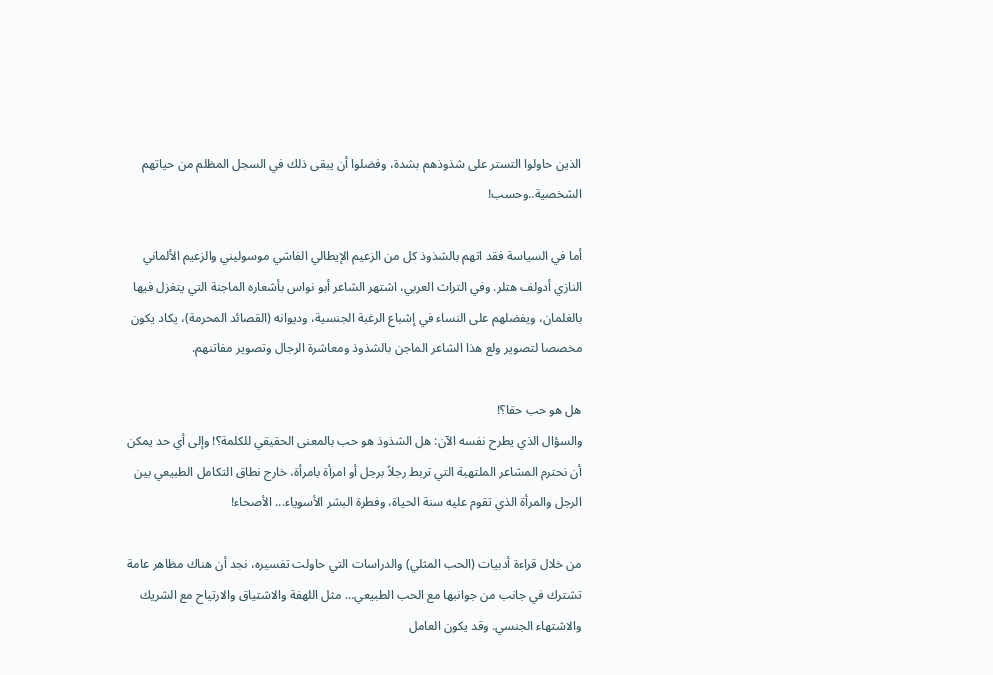الذين حاولوا التستر على شذوذهم بشدة، وفضلوا أن يبقى ذلك في السجل المظلم من حياتهم الشخصية..وحسب!

أما في السياسة فقد اتهم بالشذوذ كل من الزعيم الإيطالي الفاشي موسوليني والزعيم الألماني النازي أدولف هتلر. وفي التراث العربي، اشتهر الشاعر أبو نواس بأشعاره الماجنة التي يتغزل فيها بالغلمان، ويفضلهم على النساء في إشباع الرغبة الجنسية، وديوانه (القصائد المحرمة)، يكاد يكون مخصصا لتصوير ولع هذا الشاعر الماجن بالشذوذ ومعاشرة الرجال وتصوير مفاتنهم.

هل هو حب حقا؟!
والسؤال الذي يطرح نفسه الآن: هل الشذوذ هو حب بالمعنى الحقيقي للكلمة؟! وإلى أي حد يمكن أن نحترم المشاعر الملتهبة التي تربط رجلاً برجل أو امرأة بامرأة، خارج نطاق التكامل الطبيعي بين الرجل والمرأة الذي تقوم عليه سنة الحياة، وفطرة البشر الأسوياء... الأصحاء!

من خلال قراءة أدبيات (الحب المثلي) والدراسات التي حاولت تفسيره، نجد أن هناك مظاهر عامة تشترك في جانب من جوانبها مع الحب الطبيعي... مثل اللهفة والاشتياق والارتياح مع الشريك والاشتهاء الجنسي. وقد يكون العامل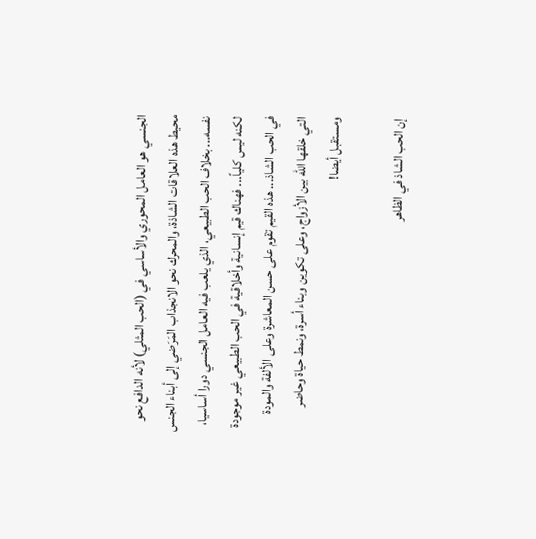الجنسي هو العامل المحوري والأساسي في (الحب المثلي) لأنه الدافع نحو محيط هذه العلاقات الشاذة، والمحرك نحو الانجذاب المَرَضي إلى أبناء الجنس نفسه... بخلاف الحب الطبيعي، الذي يلعب فيه العامل الجنسي دورا أساسيا، لكنه ليس كلياً... فهناك قيم إنسانية وأخلاقية في الحب الطبيعي غير موجودة في الحب الشاذ... هذه القيم تقوم على حسن المعاشرة وعلى الألفة والمودة التي خلقها الله بين الأزواج، وعلى تكوين وبناء أسرة، ونمط حياة وحاضر ومستقبل أيضا!

إن الحب الشاذ في الظاهر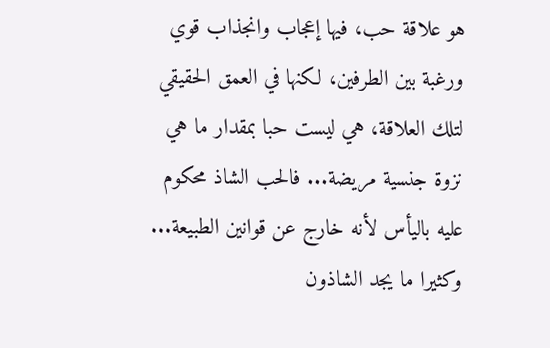هو علاقة حب، فيها إعجاب وانجذاب قوي ورغبة بين الطرفين، لكنها في العمق الحقيقي لتلك العلاقة، هي ليست حبا بمقدار ما هي نزوة جنسية مريضة... فالحب الشاذ محكوم عليه باليأس لأنه خارج عن قوانين الطبيعة... وكثيرا ما يجد الشاذون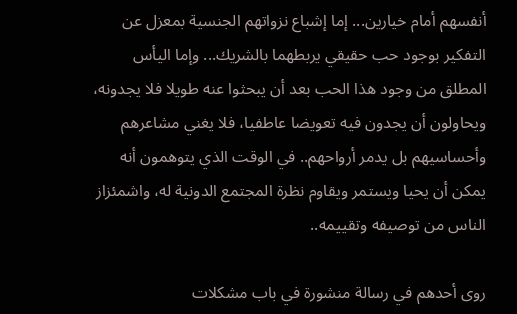أنفسهم أمام خيارين... إما إشباع نزواتهم الجنسية بمعزل عن التفكير بوجود حب حقيقي يربطهما بالشريك... وإما اليأس المطلق من وجود هذا الحب بعد أن يبحثوا عنه طويلا فلا يجدونه، ويحاولون أن يجدون فيه تعويضا عاطفيا، فلا يغني مشاعرهم وأحساسيهم بل يدمر أرواحهم.. في الوقت الذي يتوهمون أنه يمكن أن يحيا ويستمر ويقاوم نظرة المجتمع الدونية له، واشمئزاز الناس من توصيفه وتقييمه..

روى أحدهم في رسالة منشورة في باب مشكلات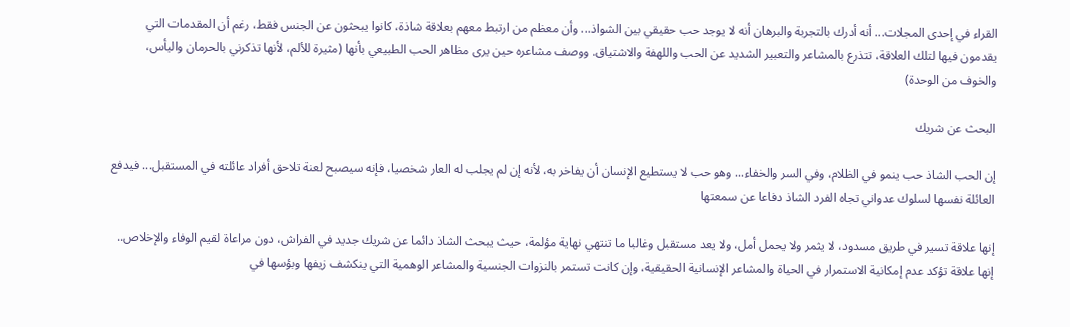القراء في إحدى المجلات... أنه أدرك بالتجربة والبرهان أنه لا يوجد حب حقيقي بين الشواذ... وأن معظم من ارتبط معهم بعلاقة شاذة، كانوا يبحثون عن الجنس فقط، رغم أن المقدمات التي يقدمون فيها لتلك العلاقة، تتذرع بالمشاعر والتعبير الشديد عن الحب واللهفة والاشتياق. ووصف مشاعره حين يرى مظاهر الحب الطبيعي بأنها (مثيرة للألم، لأنها تذكرني بالحرمان واليأس، والخوف من الوحدة)

البحث عن شريك

إن الحب الشاذ حب ينمو في الظلام، وفي السر والخفاء... وهو حب لا يستطيع الإنسان أن يفاخر به، لأنه إن لم يجلب له العار شخصيا، فإنه سيصبح لعنة تلاحق أفراد عائلته في المستقبل... فيدفع العائلة نفسها لسلوك عدواني تجاه الفرد الشاذ دفاعا عن سمعتها‍

إنها علاقة تسير في طريق مسدود، لا يثمر ولا يحمل أمل، ولا يعد مستقبل وغالبا ما تنتهي نهاية مؤلمة، حيث يبحث الشاذ دائما عن شريك جديد في الفراش، دون مراعاة لقيم الوفاء والإخلاص.. إنها علاقة تؤكد عدم إمكانية الاستمرار في الحياة والمشاعر الإنسانية الحقيقية، وإن كانت تستمر بالنزوات الجنسية والمشاعر الوهمية التي ينكشف زيفها وبؤسها في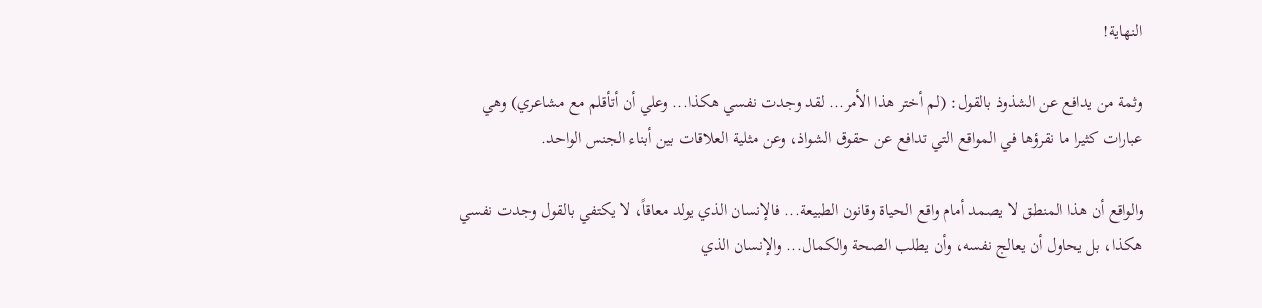النهاية!

وثمة من يدافع عن الشذوذ بالقول: (لم أختر هذا الأمر... لقد وجدت نفسي هكذا... وعلي أن أتأقلم مع مشاعري) وهي عبارات كثيرا ما نقرؤها في المواقع التي تدافع عن حقوق الشواذ، وعن مثلية العلاقات بين أبناء الجنس الواحد.

والواقع أن هذا المنطق لا يصمد أمام واقع الحياة وقانون الطبيعة... فالإنسان الذي يولد معاقاً، لا يكتفي بالقول وجدت نفسي هكذا، بل يحاول أن يعالج نفسه، وأن يطلب الصحة والكمال... والإنسان الذي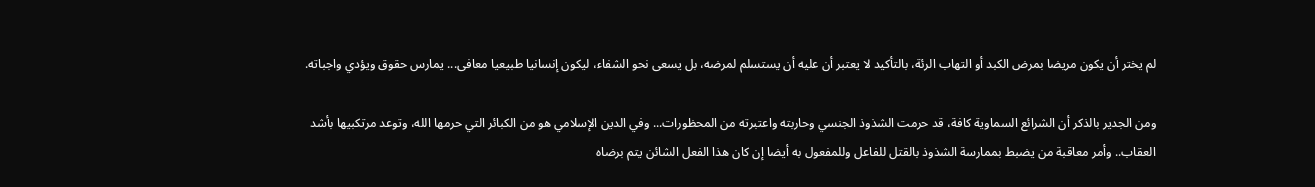لم يختر أن يكون مريضا بمرض الكبد أو التهاب الرئة، بالتأكيد لا يعتبر أن عليه أن يستسلم لمرضه، بل يسعى نحو الشفاء، ليكون إنسانيا طبيعيا معافى... يمارس حقوق ويؤدي واجباته.

ومن الجدير بالذكر أن الشرائع السماوية كافة، قد حرمت الشذوذ الجنسي وحاربته واعتبرته من المحظورات... وفي الدين الإسلامي هو من الكبائر التي حرمها الله، وتوعد مرتكبيها بأشد العقاب.. وأمر معاقبة من يضبط بممارسة الشذوذ بالقتل للفاعل وللمفعول به أيضا إن كان هذا الفعل الشائن يتم برضاه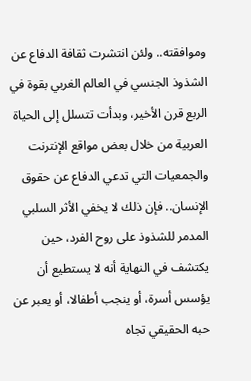وموافقته.. ولئن انتشرت ثقافة الدفاع عن الشذوذ الجنسي في العالم الغربي بقوة في الربع قرن الأخير، وبدأت تتسلل إلى الحياة العربية من خلال بعض مواقع الإنترنت والجمعيات التي تدعي الدفاع عن حقوق الإنسان.. فإن ذلك لا يخفي الأثر السلبي المدمر للشذوذ على روح الفرد، حين يكتشف في النهاية أنه لا يستطيع أن يؤسس أسرة، أو ينجب أطفالا، أو يعبر عن حبه الحقيقي تجاه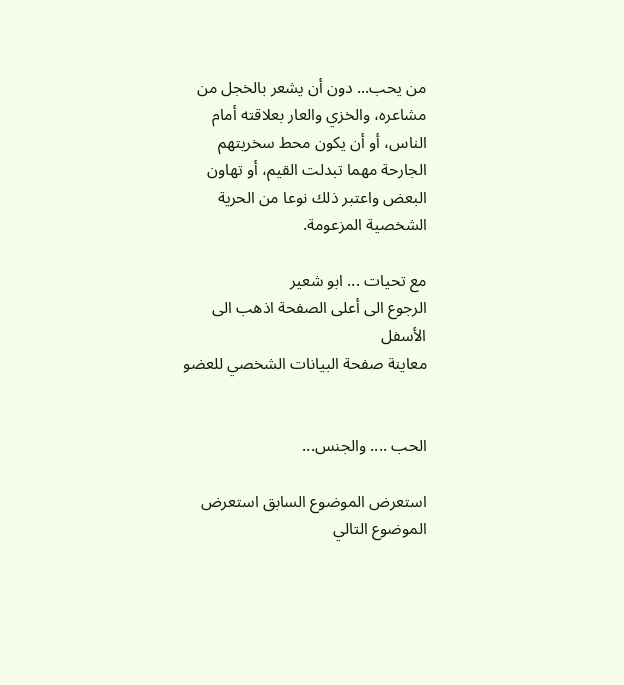من يحب... دون أن يشعر بالخجل من مشاعره، والخزي والعار بعلاقته أمام الناس، أو أن يكون محط سخريتهم الجارحة مهما تبدلت القيم، أو تهاون البعض واعتبر ذلك نوعا من الحرية الشخصية المزعومة‍‍.

مع تحيات ... ابو شعير
الرجوع الى أعلى الصفحة اذهب الى الأسفل
معاينة صفحة البيانات الشخصي للعضو


الحب .... والجنس...

استعرض الموضوع السابق استعرض الموضوع التالي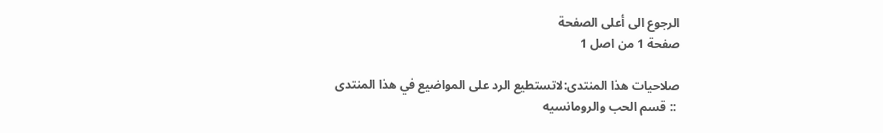الرجوع الى أعلى الصفحة
صفحة 1 من اصل 1

صلاحيات هذا المنتدى:لاتستطيع الرد على المواضيع في هذا المنتدى
 :: قسم الحب والرومانسيه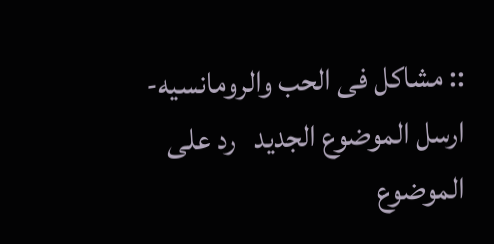:: مشاكل فى الحب والرومانسيه-
ارسل الموضوع الجديد   رد على الموضوع